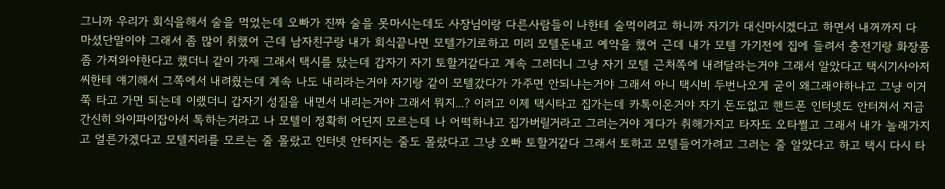그니까 우리가 회식을해서 술을 먹었는데 오빠가 진짜 술을 못마시는데도 사장님이랑 다른사람들이 나한테 술먹이려고 하니까 자기가 대신마시겠다고 하면서 내꺼까지 다 마셨단말이야 그래서 좀 많이 취했어 근데 남자친구랑 내가 회식끝나면 모텔가기로하고 미리 모텔돈내고 예약을 했어 근데 내가 모텔 가기전에 집에 들려서 충전기랑 화장품좀 가져와야한다고 했더니 같이 가재 그래서 택시를 탔는데 갑자기 자기 토할거같다고 계속 그러더니 그냥 자기 모텔 근처쪽에 내려달라는거야 그래서 알았다고 택시기사아저씨한테 얘기해서 그쪽에서 내려줬는데 계속 나도 내리라는거야 자기랑 같이 모텔갔다가 가주면 안되냐는거야 그래서 아니 택시비 두번나오게 굳이 왜그래야하냐고 그냥 이거 쭉 타고 가면 되는데 이랬더니 갑자기 성질을 내면서 내리는거야 그래서 뭐지...? 이러고 이제 택시타고 집가는데 카톡이온거야 자기 돈도없고 핸드폰 인터넷도 안터져서 지금 간신히 와이파이잡아서 톡하는거라고 나 모텔이 정확히 어딘지 모르는데 나 어떡하냐고 집가버릴거라고 그러는거야 게다가 취해가지고 타자도 오타쩔고 그래서 내가 놀래가지고 얼른가겠다고 모텔지리를 모르는 줄 몰랐고 인터넷 안터지는 줄도 몰랐다고 그냥 오빠 토할거같다 그래서 토하고 모텔들어가려고 그러는 줄 알았다고 하고 택시 다시 타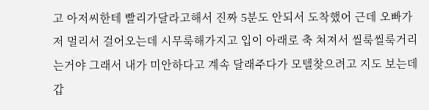고 아저씨한테 빨리가달라고해서 진짜 5분도 안되서 도착했어 근데 오빠가 저 멀리서 걸어오는데 시무룩해가지고 입이 아래로 축 쳐져서 씰룩씰룩거리는거야 그래서 내가 미안하다고 계속 달래주다가 모텔찾으려고 지도 보는데 갑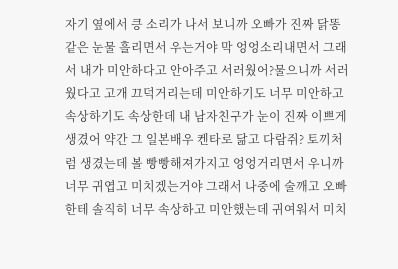자기 옆에서 킁 소리가 나서 보니까 오빠가 진짜 닭똥같은 눈물 흘리면서 우는거야 막 엉엉소리내면서 그래서 내가 미안하다고 안아주고 서러웠어?물으니까 서러웠다고 고개 끄덕거리는데 미안하기도 너무 미안하고 속상하기도 속상한데 내 남자친구가 눈이 진짜 이쁘게 생겼어 약간 그 일본배우 켄타로 닮고 다람쥐? 토끼처럼 생겼는데 볼 빵빵해져가지고 엉엉거리면서 우니까 너무 귀엽고 미치겠는거야 그래서 나중에 술깨고 오빠한테 솔직히 너무 속상하고 미안했는데 귀여워서 미치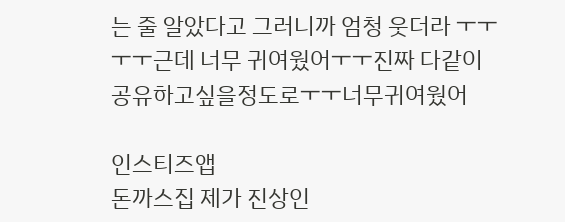는 줄 알았다고 그러니까 엄청 웃더라 ㅜㅜㅜㅜ근데 너무 귀여웠어ㅜㅜ진짜 다같이 공유하고싶을정도로ㅜㅜ너무귀여웠어

인스티즈앱
돈까스집 제가 진상인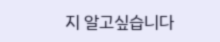지 알고싶습니다